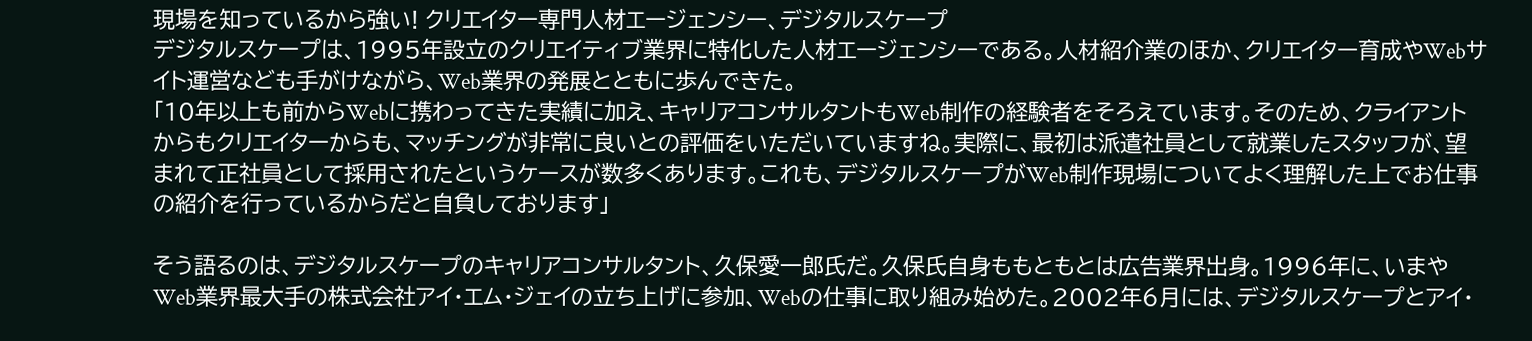現場を知っているから強い! クリエイター専門人材エージェンシー、デジタルスケープ
デジタルスケープは、1995年設立のクリエイティブ業界に特化した人材エージェンシーである。人材紹介業のほか、クリエイター育成やWebサイト運営なども手がけながら、Web業界の発展とともに歩んできた。
「10年以上も前からWebに携わってきた実績に加え、キャリアコンサルタントもWeb制作の経験者をそろえています。そのため、クライアントからもクリエイターからも、マッチングが非常に良いとの評価をいただいていますね。実際に、最初は派遣社員として就業したスタッフが、望まれて正社員として採用されたというケースが数多くあります。これも、デジタルスケープがWeb制作現場についてよく理解した上でお仕事の紹介を行っているからだと自負しております」

そう語るのは、デジタルスケープのキャリアコンサルタント、久保愛一郎氏だ。久保氏自身ももともとは広告業界出身。1996年に、いまやWeb業界最大手の株式会社アイ・エム・ジェイの立ち上げに参加、Webの仕事に取り組み始めた。2002年6月には、デジタルスケープとアイ・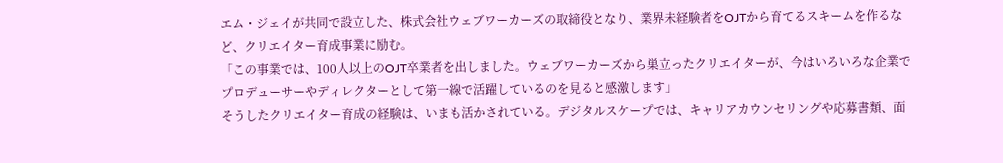エム・ジェイが共同で設立した、株式会社ウェブワーカーズの取締役となり、業界未経験者をOJTから育てるスキームを作るなど、クリエイター育成事業に励む。
「この事業では、100人以上のOJT卒業者を出しました。ウェブワーカーズから巣立ったクリエイターが、今はいろいろな企業でプロデューサーやディレクターとして第一線で活躍しているのを見ると感激します」
そうしたクリエイター育成の経験は、いまも活かされている。デジタルスケープでは、キャリアカウンセリングや応募書類、面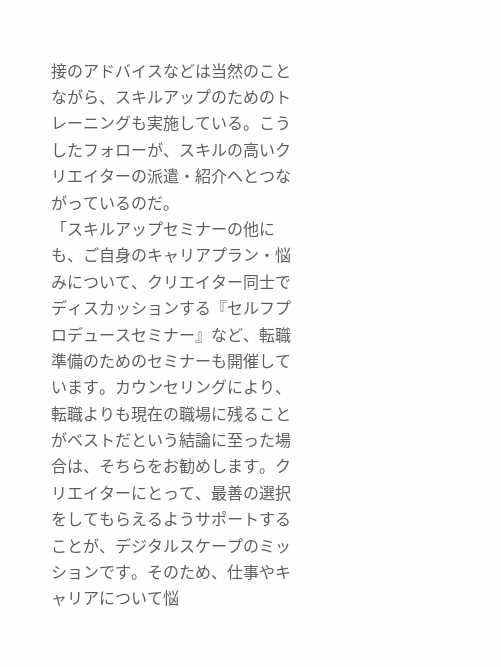接のアドバイスなどは当然のことながら、スキルアップのためのトレーニングも実施している。こうしたフォローが、スキルの高いクリエイターの派遣・紹介へとつながっているのだ。
「スキルアップセミナーの他にも、ご自身のキャリアプラン・悩みについて、クリエイター同士でディスカッションする『セルフプロデュースセミナー』など、転職準備のためのセミナーも開催しています。カウンセリングにより、転職よりも現在の職場に残ることがベストだという結論に至った場合は、そちらをお勧めします。クリエイターにとって、最善の選択をしてもらえるようサポートすることが、デジタルスケープのミッションです。そのため、仕事やキャリアについて悩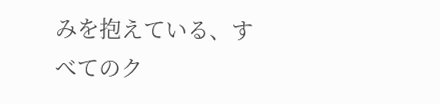みを抱えている、すべてのク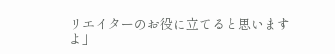リエイターのお役に立てると思いますよ」